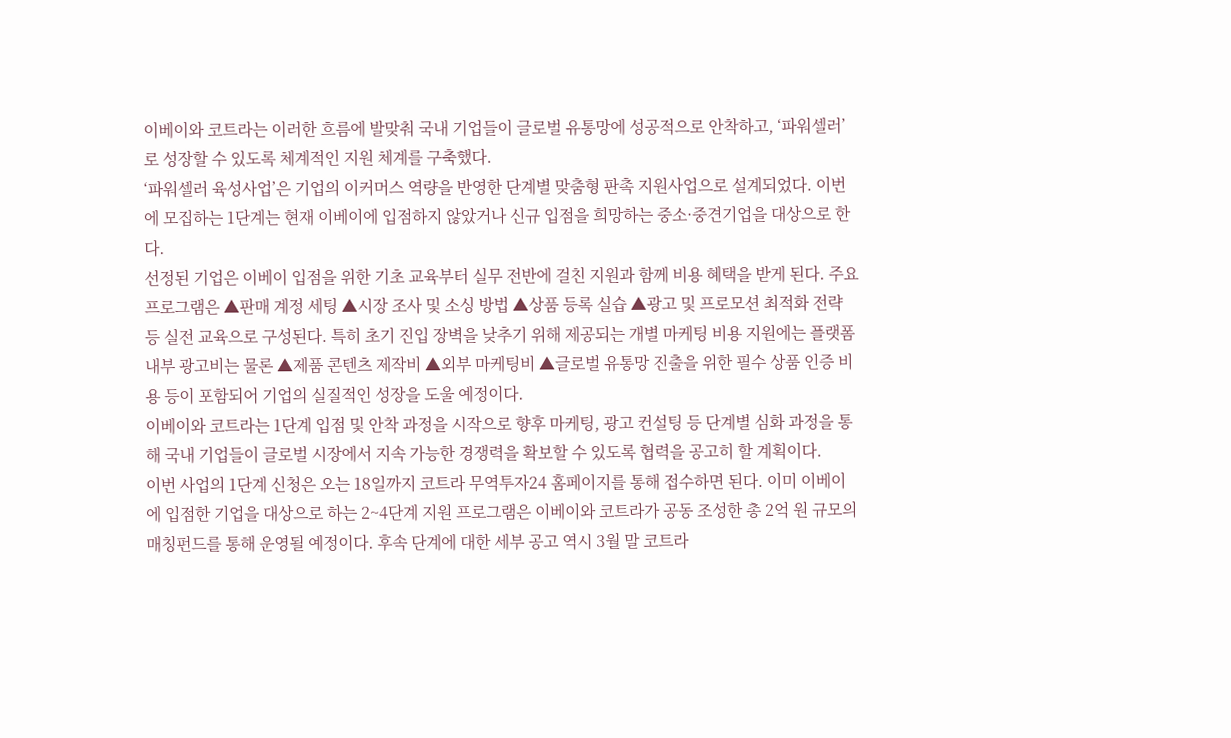이베이와 코트라는 이러한 흐름에 발맞춰 국내 기업들이 글로벌 유통망에 성공적으로 안착하고, ‘파워셀러’로 성장할 수 있도록 체계적인 지원 체계를 구축했다.
‘파워셀러 육성사업’은 기업의 이커머스 역량을 반영한 단계별 맞춤형 판촉 지원사업으로 설계되었다. 이번에 모집하는 1단계는 현재 이베이에 입점하지 않았거나 신규 입점을 희망하는 중소·중견기업을 대상으로 한다.
선정된 기업은 이베이 입점을 위한 기초 교육부터 실무 전반에 걸친 지원과 함께 비용 혜택을 받게 된다. 주요 프로그램은 ▲판매 계정 세팅 ▲시장 조사 및 소싱 방법 ▲상품 등록 실습 ▲광고 및 프로모션 최적화 전략 등 실전 교육으로 구성된다. 특히 초기 진입 장벽을 낮추기 위해 제공되는 개별 마케팅 비용 지원에는 플랫폼 내부 광고비는 물론 ▲제품 콘텐츠 제작비 ▲외부 마케팅비 ▲글로벌 유통망 진출을 위한 필수 상품 인증 비용 등이 포함되어 기업의 실질적인 성장을 도울 예정이다.
이베이와 코트라는 1단계 입점 및 안착 과정을 시작으로 향후 마케팅, 광고 컨설팅 등 단계별 심화 과정을 통해 국내 기업들이 글로벌 시장에서 지속 가능한 경쟁력을 확보할 수 있도록 협력을 공고히 할 계획이다.
이번 사업의 1단계 신청은 오는 18일까지 코트라 무역투자24 홈페이지를 통해 접수하면 된다. 이미 이베이에 입점한 기업을 대상으로 하는 2~4단계 지원 프로그램은 이베이와 코트라가 공동 조성한 총 2억 원 규모의 매칭펀드를 통해 운영될 예정이다. 후속 단계에 대한 세부 공고 역시 3월 말 코트라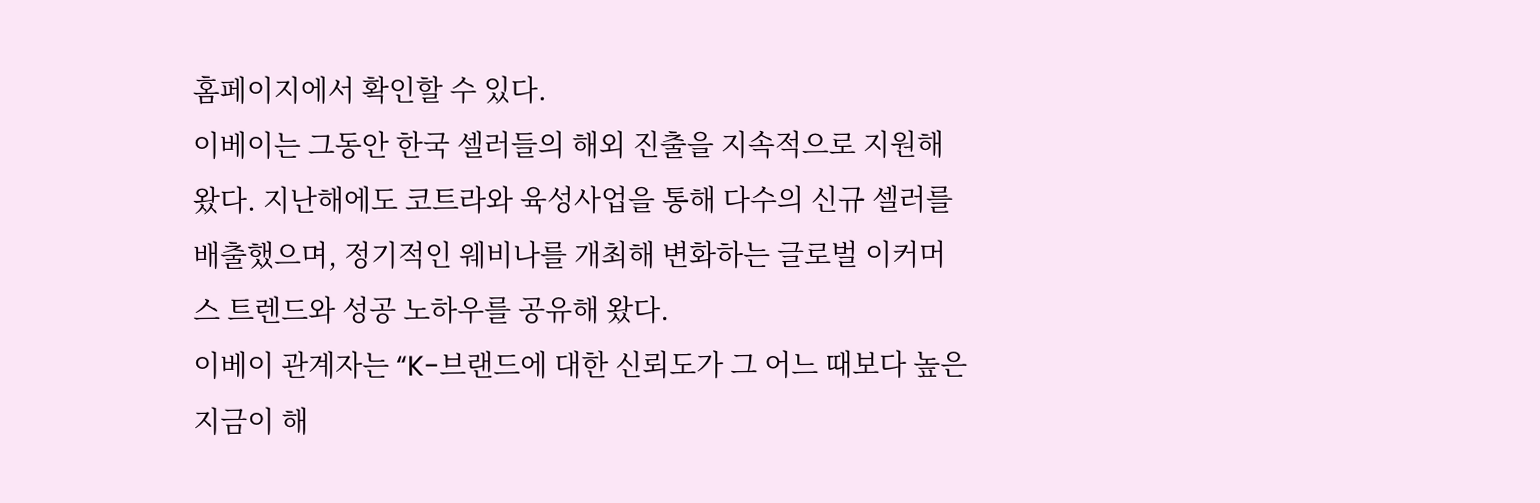홈페이지에서 확인할 수 있다.
이베이는 그동안 한국 셀러들의 해외 진출을 지속적으로 지원해 왔다. 지난해에도 코트라와 육성사업을 통해 다수의 신규 셀러를 배출했으며, 정기적인 웨비나를 개최해 변화하는 글로벌 이커머스 트렌드와 성공 노하우를 공유해 왔다.
이베이 관계자는 “K-브랜드에 대한 신뢰도가 그 어느 때보다 높은 지금이 해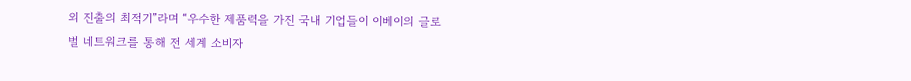외 진출의 최적기”라며 “우수한 제품력을 가진 국내 기업들이 이베이의 글로벌 네트워크를 통해 전 세계 소비자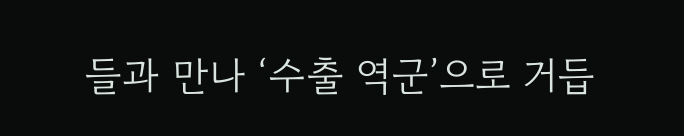들과 만나 ‘수출 역군’으로 거듭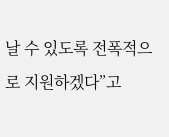날 수 있도록 전폭적으로 지원하겠다”고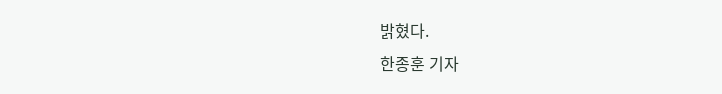밝혔다.
한종훈 기자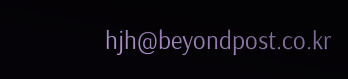hjh@beyondpost.co.kr